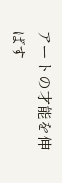アートの才能を伸ばす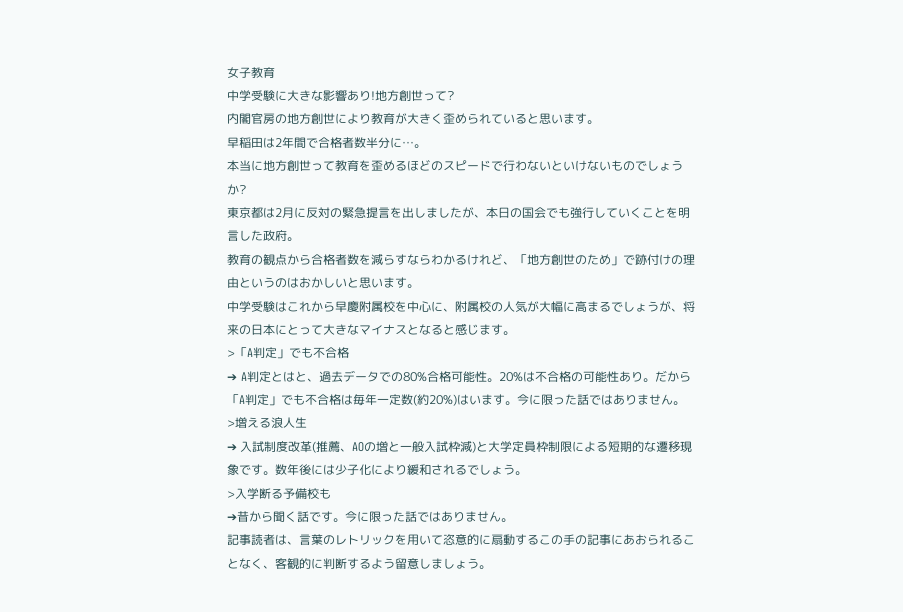女子教育
中学受験に大きな影響あり!地方創世って?
内閣官房の地方創世により教育が大きく歪められていると思います。
早稲田は2年間で合格者数半分に…。
本当に地方創世って教育を歪めるほどのスピードで行わないといけないものでしょうか?
東京都は2月に反対の緊急提言を出しましたが、本日の国会でも強行していくことを明言した政府。
教育の観点から合格者数を減らすならわかるけれど、「地方創世のため」で跡付けの理由というのはおかしいと思います。
中学受験はこれから早慶附属校を中心に、附属校の人気が大幅に高まるでしょうが、将来の日本にとって大きなマイナスとなると感じます。
>「A判定」でも不合格
➔ A判定とはと、過去データでの80%合格可能性。20%は不合格の可能性あり。だから「A判定」でも不合格は毎年一定数(約20%)はいます。今に限った話ではありません。
>増える浪人生
➔ 入試制度改革(推薦、AOの増と一般入試枠減)と大学定員枠制限による短期的な遷移現象です。数年後には少子化により緩和されるでしょう。
>入学断る予備校も
➔昔から聞く話です。今に限った話ではありません。
記事読者は、言葉のレトリックを用いて恣意的に扇動するこの手の記事にあおられることなく、客観的に判断するよう留意しましょう。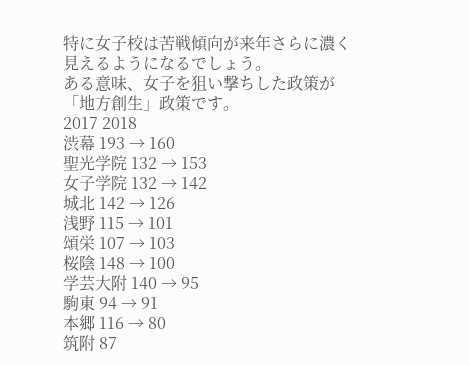特に女子校は苦戦傾向が来年さらに濃く見えるようになるでしょう。
ある意味、女子を狙い撃ちした政策が「地方創生」政策です。
2017 2018
渋幕 193 → 160
聖光学院 132 → 153
女子学院 132 → 142
城北 142 → 126
浅野 115 → 101
頌栄 107 → 103
桜陰 148 → 100
学芸大附 140 → 95
駒東 94 → 91
本郷 116 → 80
筑附 87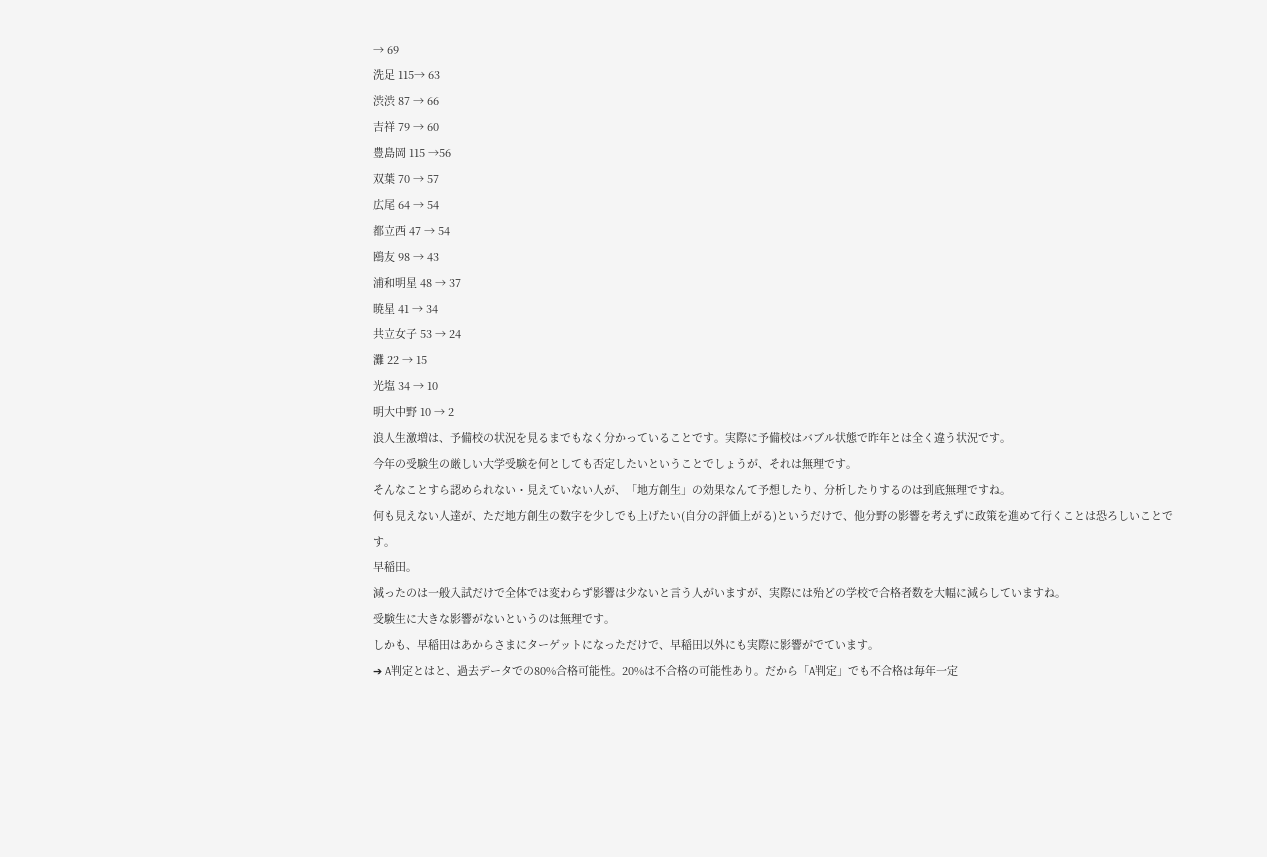→ 69
洗足 115→ 63
渋渋 87 → 66
吉祥 79 → 60
豊島岡 115 →56
双葉 70 → 57
広尾 64 → 54
都立西 47 → 54
鴎友 98 → 43
浦和明星 48 → 37
暁星 41 → 34
共立女子 53 → 24
灘 22 → 15
光塩 34 → 10
明大中野 10 → 2
浪人生激増は、予備校の状況を見るまでもなく分かっていることです。実際に予備校はバブル状態で昨年とは全く違う状況です。
今年の受験生の厳しい大学受験を何としても否定したいということでしょうが、それは無理です。
そんなことすら認められない・見えていない人が、「地方創生」の効果なんて予想したり、分析したりするのは到底無理ですね。
何も見えない人達が、ただ地方創生の数字を少しでも上げたい(自分の評価上がる)というだけで、他分野の影響を考えずに政策を進めて行くことは恐ろしいことです。
早稲田。
減ったのは一般入試だけで全体では変わらず影響は少ないと言う人がいますが、実際には殆どの学校で合格者数を大幅に減らしていますね。
受験生に大きな影響がないというのは無理です。
しかも、早稲田はあからさまにターゲットになっただけで、早稲田以外にも実際に影響がでています。
➔ A判定とはと、過去データでの80%合格可能性。20%は不合格の可能性あり。だから「A判定」でも不合格は毎年一定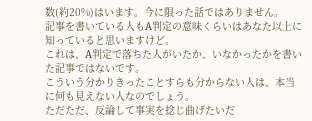数(約20%)はいます。今に限った話ではありません。
記事を書いている人もA判定の意味くらいはあなた以上に知っていると思いますけど。
これは、A判定で落ちた人がいたか、いなかったかを書いた記事ではないです。
こういう分かりきったことすらも分からない人は、本当に何も見えない人なのでしょう。
ただただ、反論して事実を捻じ曲げたいだ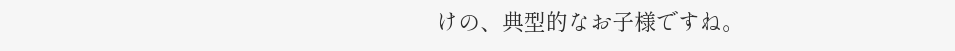けの、典型的なお子様ですね。